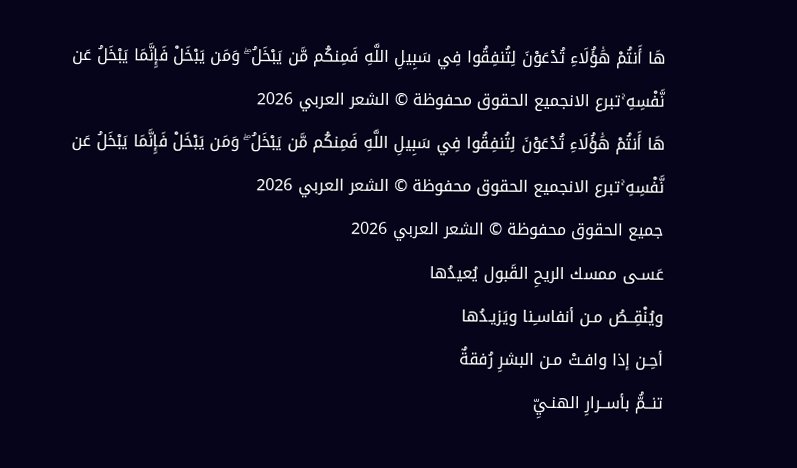هَا أَنتُمْ هَٰؤُلَاءِ تُدْعَوْنَ لِتُنفِقُوا فِي سَبِيلِ اللَّهِ فَمِنكُم مَّن يَبْخَلُ ۖ وَمَن يَبْخَلْ فَإِنَّمَا يَبْخَلُ عَن نَّفْسِهِ ۚتبرع الانجميع الحقوق محفوظة © الشعر العربي 2026
هَا أَنتُمْ هَٰؤُلَاءِ تُدْعَوْنَ لِتُنفِقُوا فِي سَبِيلِ اللَّهِ فَمِنكُم مَّن يَبْخَلُ ۖ وَمَن يَبْخَلْ فَإِنَّمَا يَبْخَلُ عَن نَّفْسِهِ ۚتبرع الانجميع الحقوق محفوظة © الشعر العربي 2026
جميع الحقوق محفوظة © الشعر العربي 2026
عَسـى ممسك الريحِ القَبول يُعيدُها
ويُنْقِــصُ مـن أنفاسـِنا ويَزيـدُها
أحِـن إذا وافـتْ مـن البشرِ رُفقةٌ
تنــمُّ بأســرارِ الهنـيِّ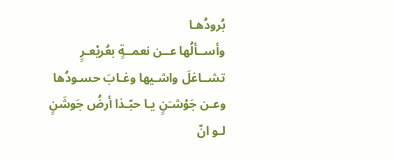بُرودُهـا
وأســألُها عــن نعمــةٍ بعُريْعـرٍ
تشــاغلَ واشـيها وغـابَ حسـودُها
وعـن جَوْشـَنٍ يـا حبّـذا أرضُ جَوشَنٍ
لـو انّ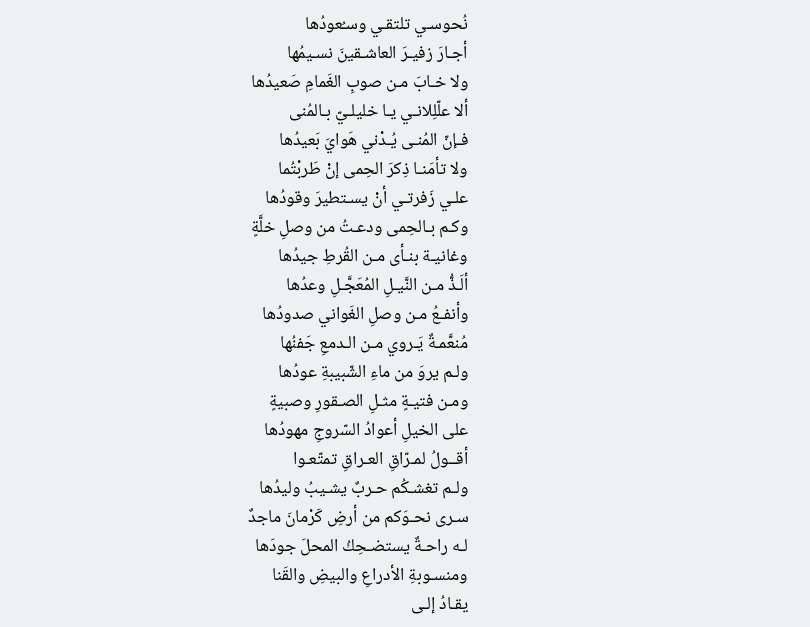نُحوسـي تلتقـي وسـُعودُها
أجـارَ زفيـرَ العاشـقينَ نسـيمُها
ولا خـابَ مـن صوبِ الغَمامِ صَعيدُها
ألا علّلِلانـي يـا خليلـيّ بـالمُنى
فـإنّ المُنـى يُـدْني هَوايَ بَعيدُها
ولا تأمَنـا ذِكرَ الحِمى إنْ طَربْتُما
علـي زَفرتـي أنْ يسـتطيرَ وقودُها
وكـم بـالحِمى ودعـتُ من وصلِ خلَّةٍ
وغانيـة بنـأى مـن القُرطِ جيدُها
ألَـذُّ مـن النَّيـلِ المُعَجَّـلِ وعدُها
وأنفـعُ مـن وصلِ الغَواني صدودُها
مُنعَّمـةٌ يَـروي مـن الـدمعِ جَفنُها
ولـم يروَ من ماءِ الشّبيبةِ عودُها
ومـن فتيـةٍ مثـلِ الصـقورِ وصبيةٍ
على الخيلِ أعوادُ السّروجِ مهودُها
أقــولُ لمـرّاقِ العـراقِ تمتّعـوا
ولـم تغشـكُم حـربٌ يشـيبُ وليدُها
سـرى نحـوَكم من أرضِ كَرْمانَ ماجدٌ
لـه راحـةٌ يستضـحِكُ المحلَ جودَها
ومنسـوبةِ الأدراعِ والبيضِ والقَنا
يقـادُ إلـى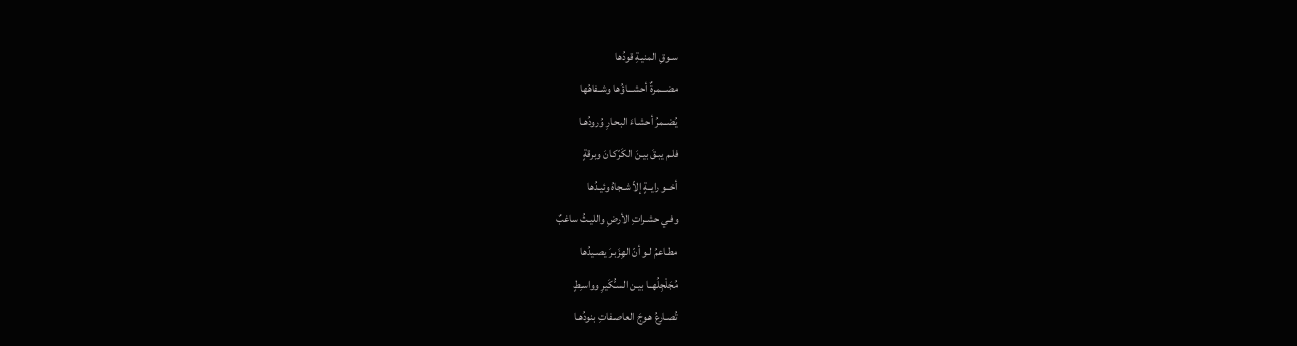سـوقِ المنيـةِ قودُها
مضـــمرةٌ أحشـــاؤُها وشــفاهُها
يُضــمرُ أحشـاءَ البحـارِ وُرودُهـا
فلـم يبـقَ بيـنَ الكَرّكـانَ وبرقةٍ
أخــو رايــةٍ إلاّ شـجاهُ وئيـدُها
وفـي حشـراتِ الأرضِ والليـثُ ساغبٌ
مطـاعمُ لـو أنّ الهِزَبـرَ يصـيدُها
مُجَلْجِلُهــا بيـن السـُّكَيرِ وواسـِطٍ
تُصـارعُ هـوجَ العاصـفاتِ بنودُهـا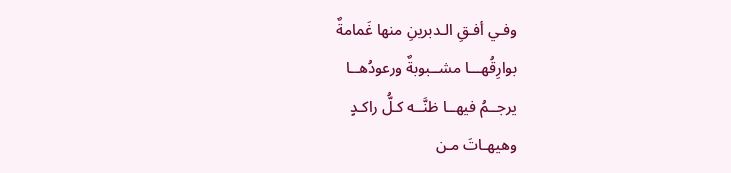وفـي أفـقِ الـدبرينِ منها غَمامةٌ
بوارِقُهـــا مشــبوبةٌ ورعودُهــا
يرجــمُ فيهــا ظنَّــه كـلُّ راكـدٍ
وهيهـاتَ مـن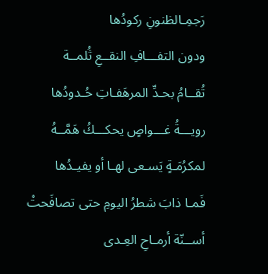رَجمِـالظنونِ ركودُها
ودون التفـــافِ النقــعِ ثُلمــة
تُقــامُ بحـدِّ المرهَفـاتِ حُـدودُها
رويـــةُ غـــواصٍ يحكـــكُ هَمَّــهُ
لمكرُمَـةٍ يَسـعى لهـا أو يفيـدُها
فَمـا ذابَ شطرُ اليومِ حتى تصافَحتْ
أســنّة أرمـاحِ العِـدى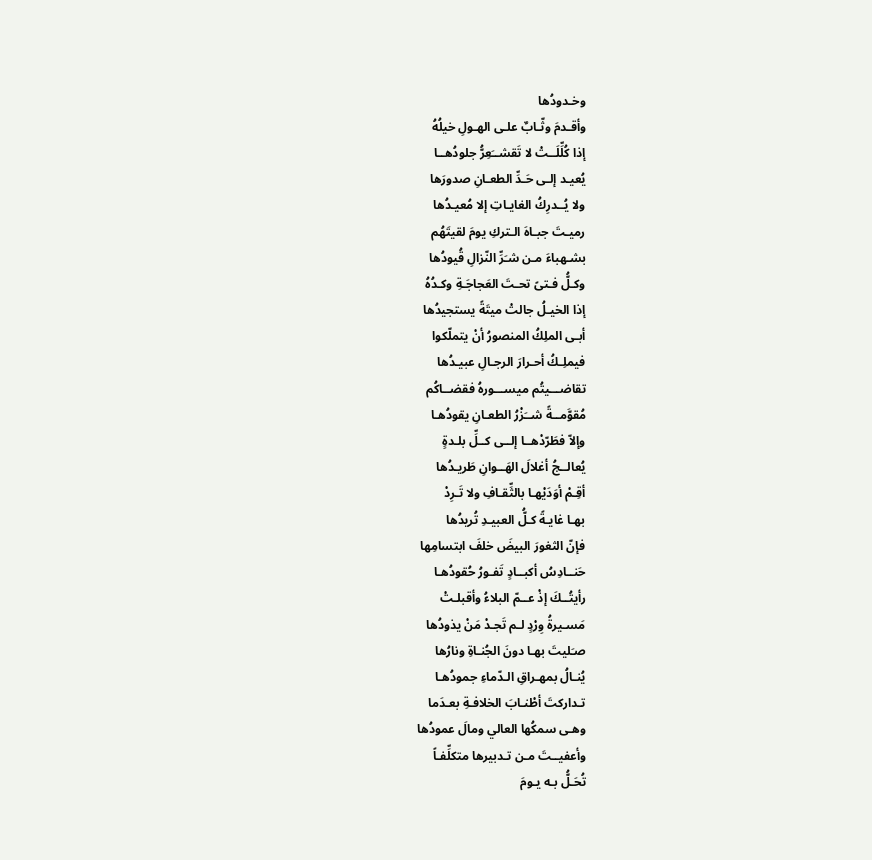وخـدودُها
وأقـدمَ وثّـابٌ علـى الهـولِ خيلُهُ
إذا كُلِّلَــتْ لا تَقشــَعِرُّ جلودُهــا
يُعيـد إلـى حَـدِّ الطعـانِ صدورَها
ولا يُــدرِكُ الغايـاتِ إلا مُعيـدُها
رميـتَ جبـاهَ الـتركِ يومَ لقيتَهُم
بشـهباءَ مـن شـَرِّ النّزالِ قُيودُها
وكـلُّ فـتىً تحـتَ العَجاجَـةِ وكـدُهُ
إذا الخيـلُ جالتْ ميتَةً يستجيدُها
أبـى الملِكُ المنصورُ أنْ يتملّكوا
فيملِـكُ أحـرارَ الرجـالِ عبيـدُها
تقاضـــيتُم ميســـورهُ فقضــاكُم
مُقوَّمــةً شــَزْرُ الطعـانِ يقودُهـا
وإلاّ فطَرّدْهــا إلــى كــلِّ بلـدةٍ
يُعالــجُ أغلالَ الهَــوانِ طَريـدُها
أقِـمْ أوَدَيْهـا بالثِّقـافِ ولا تَـرِدْ
بهـا غايـةً كـلُّ العبيـدِ تُريدُها
فإنّ الثغورَ البيضَ خلفَ ابتسامِها
حَنــادِسُ أكبــادٍ تَفـورُ حُقودُهـا
رأيتُــكَ إذْ عــمّ البلاءُ وأقبلـتْ
مَسـيرةُ وِرْدٍ لـم تَجـدْ مَنْ يذودُها
صـَليتَ بهـا دونَ الجُنـاةِ ونارُها
يُنـالُ بمهـراقِ الـدّماءِ جمودُهـا
تـداركتَ أطْنـابَ الخلافـةِ بعـدَما
وهـى سمكُها العالي ومالَ عمودُها
وأعفيــتَ مـن تـدبيرها متكلِّفـاً
تُحَـلُّ بـه يـومَ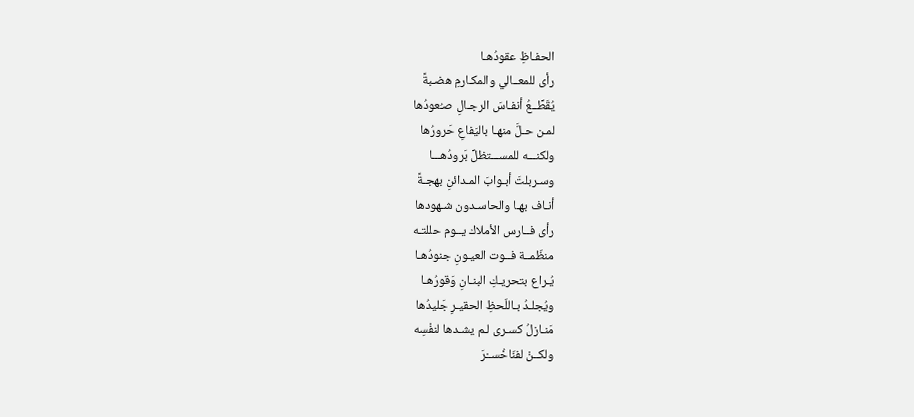الحفـاظِ عقودُهـا
رأى للمعــالي والمكـارمِ هضـبةً
يُقَطِّــعُ أنفـاسَ الرجـالِ صـُعودُها
لمـن حـلَّ منهـا باليَفاعِ حَرورُها
ولكنـــه للمســـتظلِّ بَرودُهـــا
وسـربلتَ أبـوابَ المـدائنِ بهجـةً
أنـاف بهـا والحاسـدون شـهودها
رأى فــارس الأملاك يــوم حللتـه
منظّمــة فــوت العيـونِ جنودُهـا
يُـراع بتحريـكِ البنـانِ وَقورُهـا
ويُجلـدُ بـاللّحظِ الحقيـرِ جَليدُها
مَنـازلُ كسـرى لـم يشـدها لنفْسِه
ولكــنْ لفنّاخُســْرَ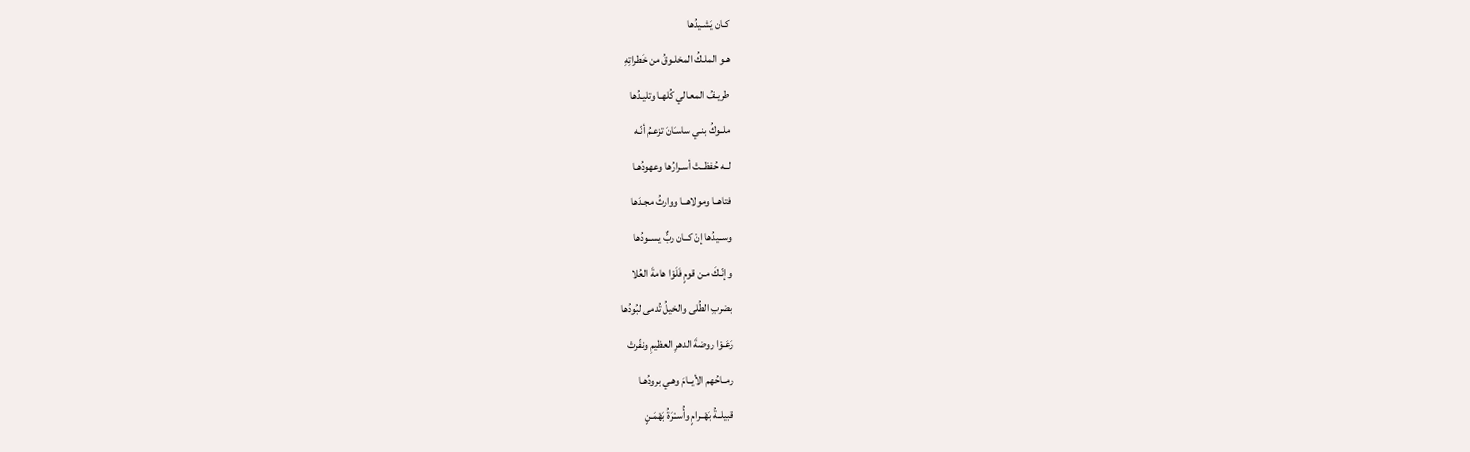كـان يَشـيدُها
هـو الملـكُ المخلـوقُ من خَطراتِهِ
طريـفُ المعـالي كُلهـا وتليـدُها
ملــوكُ بنـي ساسـَانَ تزعـمُ أنّـه
لــه حُفظــتْ أسـرارُها وعهودُهـا
فتاهــا ومولاهــا ووارثُ مجـدَها
وســيدُها إنْ كــان ربٌّ يســودُها
وإنّـكَ مـن قومٍ فَلَوْا هامةَ العُلا
بضربِ الطُلى والخيلُ تُدمى لبُودُها
رَعَـوْا روضةَ الدهرِ العظيمِ ونفّرتْ
رمــاحُهم الأيــامَ وهـي برودُهـا
قبيلــةُ بَهْــرامٍ وأُســْرَةُ بَهْمَـنٍ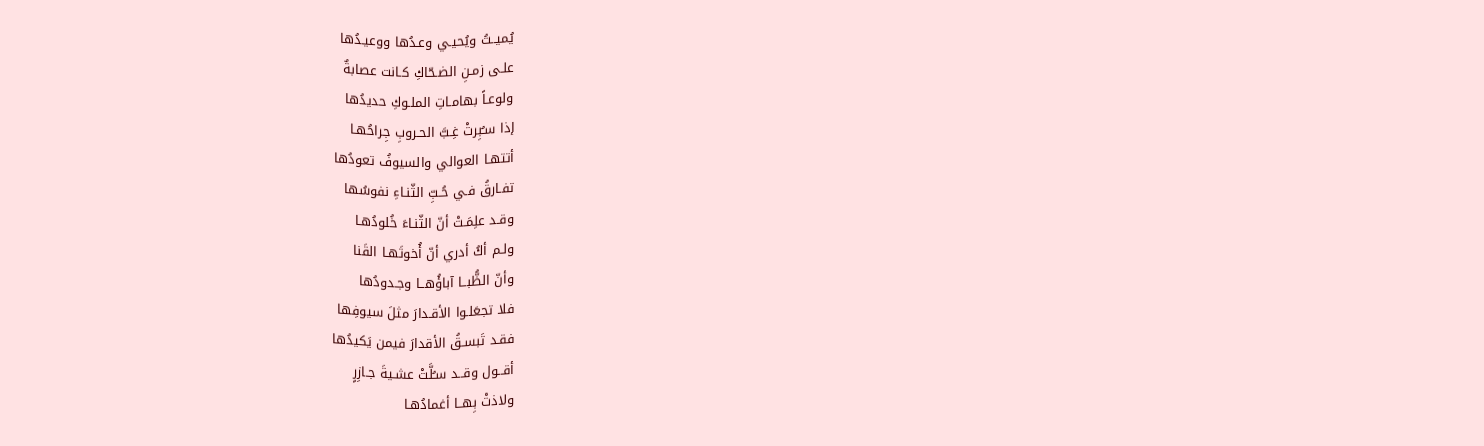يُميــتُ ويُحيـي وعـدُها ووعيـدُها
علـى زمـنِ الضـحّاكِ كـانت عصابةٌ
ولوعـاً بهامـاتِ الملـوكِ حديدُها
إذا سـُبِرتْ غِـبَّ الحـروبِ جِراحُهـا
أتتهـا العوالي والسيوفُ تعودُها
تفـارقُ فـي حُـبِّ الثّنـاءِ نفوسُها
وقـد علِمَـتْ أنّ الثّنـاءَ خُلودُهـا
ولـم أكُ أدري أنّ أُخوتَهـا القَنا
وأنّ الظُّبــا آباؤُهــا وجـدودُها
فلا تجعَلـوا الأقـدارَ مثلَ سيوفِها
فقـد تَبسـقُ الأقدارَ فيمن يَكيدُها
أقــول وقــد سـُلَّتْ عشـيةَ جـازِرٍ
ولاذتْ بِهــا أغمادُهـا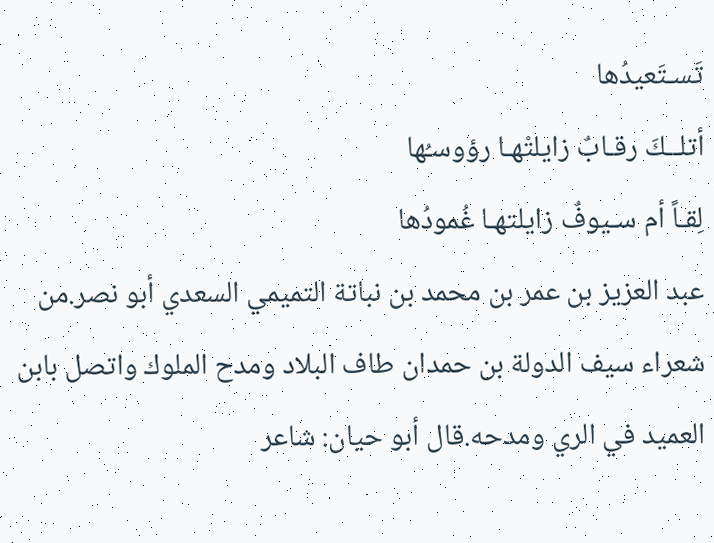تَسـتَعيدُها
أتلــكَ رقـابٌ زايلتْهـا رؤوسـُها
لِقـاً أم سـيوفٌ زايلتهـا غُمودُها
عبد العزيز بن عمر بن محمد بن نباتة التميمي السعدي أبو نصر.من شعراء سيف الدولة بن حمدان طاف البلاد ومدح الملوك واتصل بابن العميد في الري ومدحه.قال أبو حيان: شاعر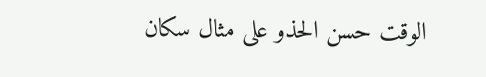الوقت حسن الحذو على مثال سكان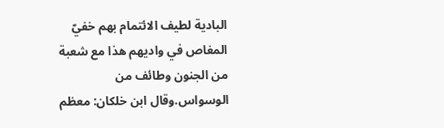البادية لطيف الائتمام بهم خفيّ المغاص في واديهم هذا مع شعبة من الجنون وطائف من الوسواس.وقال ابن خلكان: معظم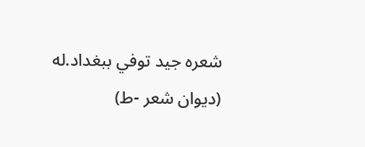شعره جيد توفي ببغداد.له (ديوان شعر -ط)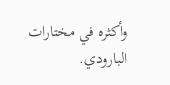وأكثره في مختارات البارودي.